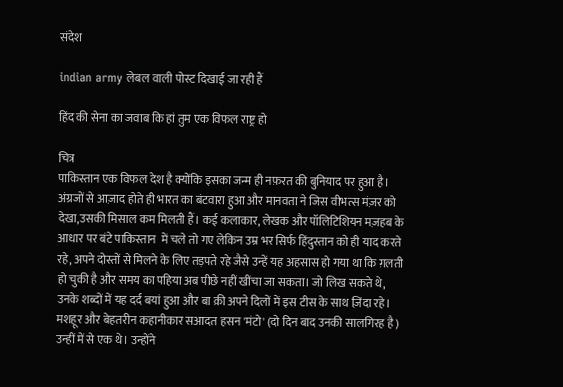संदेश

indian army लेबल वाली पोस्ट दिखाई जा रही हैं

हिंद की सेना का जवाब कि हां तुम एक विफल राष्ट्र हो

चित्र
पाकिस्तान एक विफल देश है क्योंकि इसका जन्म ही नफ़रत की बुनियाद पर हुआ है। अंग्रजों से आज़ाद होते ही भारत का बंटवारा हुआ और मानवता ने जिस वीभत्स मंज़र को देखा,उसकी मिसाल कम मिलती हैं। कई कलाकार, लेखक और पॉलिटिशियन मज़हब के आधार पर बंटे पाकिस्तान  में चले तो गए लेकिन उम्र भर सिर्फ हिंदुस्तान को ही याद करते रहे, अपने दोस्तों से मिलने के लिए तड़पते रहे जैसे उन्हें यह अहसास हो गया था कि ग़लती हो चुकी है और समय का पहिया अब पीछे नहीं खींचा जा सकता। जो लिख सकते थे, उनके शब्दों में यह दर्द बयां हुआ और बा क़ी अपने दिलों में इस टीस के साथ ज़िंदा रहे। मशहूर और बेहतरीन कहानीकार सआदत हसन 'मंटो' (दो दिन बाद उनकी सालगिरह है) उन्हीं में से एक थे। उन्होंने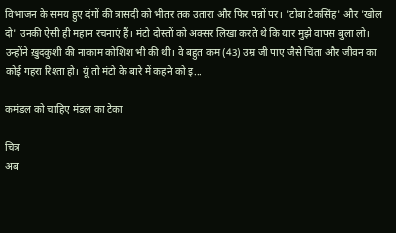विभाजन के समय हुए दंगों की त्रासदी को भीतर तक उतारा और फिर पन्नों पर। 'टोबा टेकसिंह' और 'खोल दो' उनकी ऐसी ही महान रचनाएं हैं। मंटो दोस्तों को अक्सर लिखा करते थे कि यार मुझे वापस बुला लो। उन्होंने ख़ुदकुशी की नाकाम कोशिश भी की थी। वे बहुत कम (43) उम्र जी पाए जैसे चिंता और जीवन का कोई गहरा रिश्ता हो। यूं तो मंटो के बारे में कहने को इ...

कमंडल को चाहिए मंडल का टेका

चित्र
अब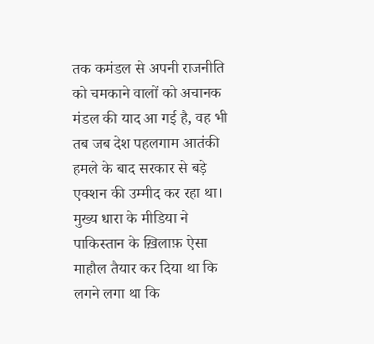तक कमंडल से अपनी राजनीति को चमकाने वालों को अचानक मंडल की याद आ गई है, वह भी तब जब देश पहलगाम आतंकी हमले के बाद सरकार से बड़े एक्शन की उम्मीद कर रहा था। मुख्य धारा के मीडिया ने पाकिस्तान के ख़िलाफ़ ऐसा माहौल तैयार कर दिया था कि लगने लगा था कि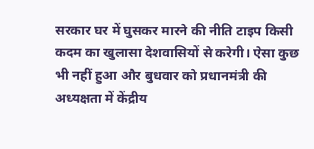सरकार घर में घुसकर मारने की नीति टाइप किसी कदम का खुलासा देशवासियों से करेगी। ऐसा कुछ भी नहीं हुआ और बुधवार को प्रधानमंत्री की अध्यक्षता में केंद्रीय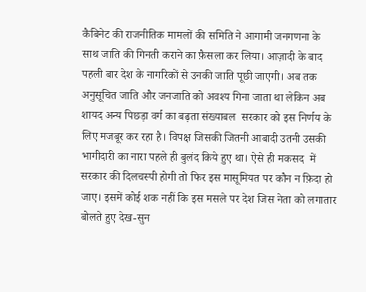कैबिनेट की राजनीतिक मामलों की समिति ने आगामी जनगणना के साथ जाति की गिनती कराने का फ़ैसला कर लिया। आज़ादी के बाद पहली बार देश के नागरिकों से उनकी जाति पूछी जाएगी। अब तक अनुसूचित जाति और जनजाति को अवश्य गिना जाता था लेकिन अब शायद अन्य पिछड़ा वर्ग का बढ़ता संख्याबल  सरकार को इस निर्णय के लिए मजबूर कर रहा है। विपक्ष जिसकी जितनी आबादी उतनी उसकी भागीदारी का नारा पहले ही बुलंद किये हुए था। ऐसे ही मकसद  में सरकार की दिलचस्पी होगी तो फिर इस मासूमियत पर कौन न फ़िदा हो जाए। इसमें कोई शक नहीं कि इस मसले पर देश जिस नेता को लगातार बोलते हुए देख-सुन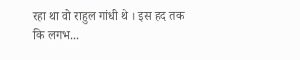रहा था वो राहुल गांधी थे । इस हद तक कि लगभ...